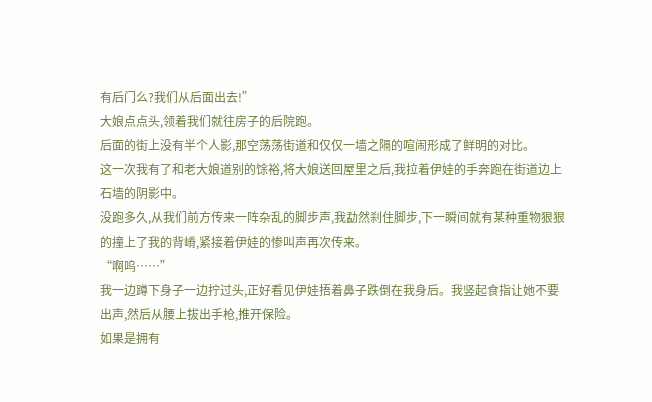有后门么?我们从后面出去!”
大娘点点头,领着我们就往房子的后院跑。
后面的街上没有半个人影,那空荡荡街道和仅仅一墙之隔的喧闹形成了鲜明的对比。
这一次我有了和老大娘道别的馀裕,将大娘送回屋里之后,我拉着伊娃的手奔跑在街道边上石墙的阴影中。
没跑多久,从我们前方传来一阵杂乱的脚步声,我勐然刹住脚步,下一瞬间就有某种重物狠狠的撞上了我的背嵴,紧接着伊娃的惨叫声再次传来。
“啊呜……”
我一边蹲下身子一边拧过头,正好看见伊娃捂着鼻子跌倒在我身后。我竖起食指让她不要出声,然后从腰上拔出手枪,推开保险。
如果是拥有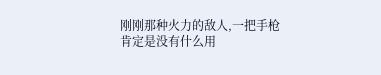刚刚那种火力的敌人,一把手枪肯定是没有什么用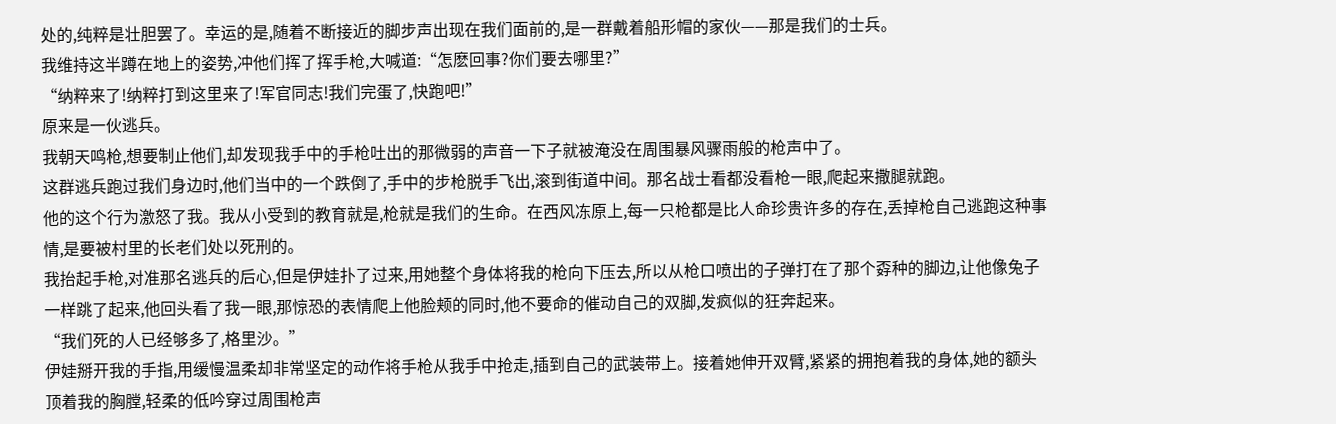处的,纯粹是壮胆罢了。幸运的是,随着不断接近的脚步声出现在我们面前的,是一群戴着船形帽的家伙——那是我们的士兵。
我维持这半蹲在地上的姿势,冲他们挥了挥手枪,大喊道:“怎麽回事?你们要去哪里?”
“纳粹来了!纳粹打到这里来了!军官同志!我们完蛋了,快跑吧!”
原来是一伙逃兵。
我朝天鸣枪,想要制止他们,却发现我手中的手枪吐出的那微弱的声音一下子就被淹没在周围暴风骤雨般的枪声中了。
这群逃兵跑过我们身边时,他们当中的一个跌倒了,手中的步枪脱手飞出,滚到街道中间。那名战士看都没看枪一眼,爬起来撒腿就跑。
他的这个行为激怒了我。我从小受到的教育就是,枪就是我们的生命。在西风冻原上,每一只枪都是比人命珍贵许多的存在,丢掉枪自己逃跑这种事情,是要被村里的长老们处以死刑的。
我抬起手枪,对准那名逃兵的后心,但是伊娃扑了过来,用她整个身体将我的枪向下压去,所以从枪口喷出的子弹打在了那个孬种的脚边,让他像兔子一样跳了起来,他回头看了我一眼,那惊恐的表情爬上他脸颊的同时,他不要命的催动自己的双脚,发疯似的狂奔起来。
“我们死的人已经够多了,格里沙。”
伊娃掰开我的手指,用缓慢温柔却非常坚定的动作将手枪从我手中抢走,插到自己的武装带上。接着她伸开双臂,紧紧的拥抱着我的身体,她的额头顶着我的胸膛,轻柔的低吟穿过周围枪声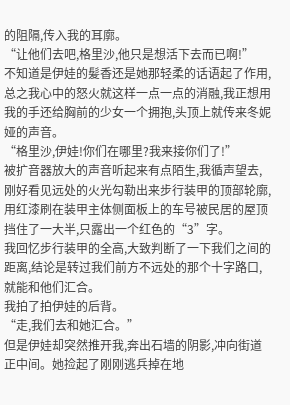的阻隔,传入我的耳廓。
“让他们去吧,格里沙,他只是想活下去而已啊!”
不知道是伊娃的髪香还是她那轻柔的话语起了作用,总之我心中的怒火就这样一点一点的消融,我正想用我的手还给胸前的少女一个拥抱,头顶上就传来冬妮娅的声音。
“格里沙,伊娃!你们在哪里?我来接你们了!”
被扩音器放大的声音听起来有点陌生,我循声望去,刚好看见远处的火光勾勒出来步行装甲的顶部轮廓,用红漆刷在装甲主体侧面板上的车号被民居的屋顶挡住了一大半,只露出一个红色的“3”字。
我回忆步行装甲的全高,大致判断了一下我们之间的距离,结论是转过我们前方不远处的那个十字路口,就能和他们汇合。
我拍了拍伊娃的后背。
“走,我们去和她汇合。”
但是伊娃却突然推开我,奔出石墙的阴影,冲向街道正中间。她捡起了刚刚逃兵掉在地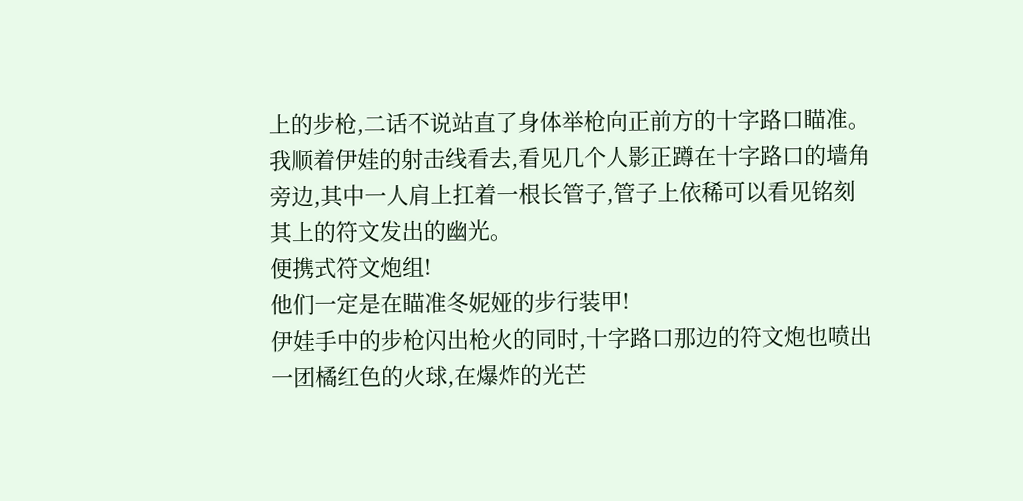上的步枪,二话不说站直了身体举枪向正前方的十字路口瞄准。
我顺着伊娃的射击线看去,看见几个人影正蹲在十字路口的墙角旁边,其中一人肩上扛着一根长管子,管子上依稀可以看见铭刻其上的符文发出的幽光。
便携式符文炮组!
他们一定是在瞄准冬妮娅的步行装甲!
伊娃手中的步枪闪出枪火的同时,十字路口那边的符文炮也喷出一团橘红色的火球,在爆炸的光芒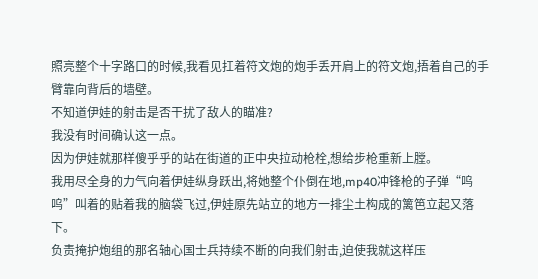照亮整个十字路口的时候,我看见扛着符文炮的炮手丢开肩上的符文炮,捂着自己的手臂靠向背后的墙壁。
不知道伊娃的射击是否干扰了敌人的瞄准?
我没有时间确认这一点。
因为伊娃就那样傻乎乎的站在街道的正中央拉动枪栓,想给步枪重新上膛。
我用尽全身的力气向着伊娃纵身跃出,将她整个仆倒在地,mp40冲锋枪的子弹“呜呜”叫着的贴着我的脑袋飞过,伊娃原先站立的地方一排尘土构成的篱笆立起又落下。
负责掩护炮组的那名轴心国士兵持续不断的向我们射击,迫使我就这样压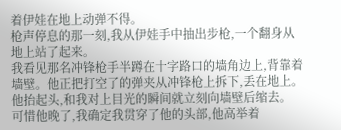着伊娃在地上动弹不得。
枪声停息的那一刻,我从伊娃手中抽出步枪,一个翻身从地上站了起来。
我看见那名冲锋枪手半蹲在十字路口的墙角边上,背靠着墙壁。他正把打空了的弹夹从冲锋枪上拆下,丢在地上。他抬起头,和我对上目光的瞬间就立刻向墙壁后缩去。
可惜他晚了,我确定我贯穿了他的头部,他高举着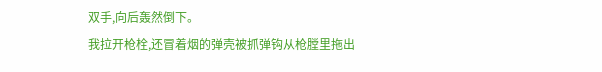双手,向后轰然倒下。
我拉开枪栓,还冒着烟的弹壳被抓弹钩从枪膛里拖出